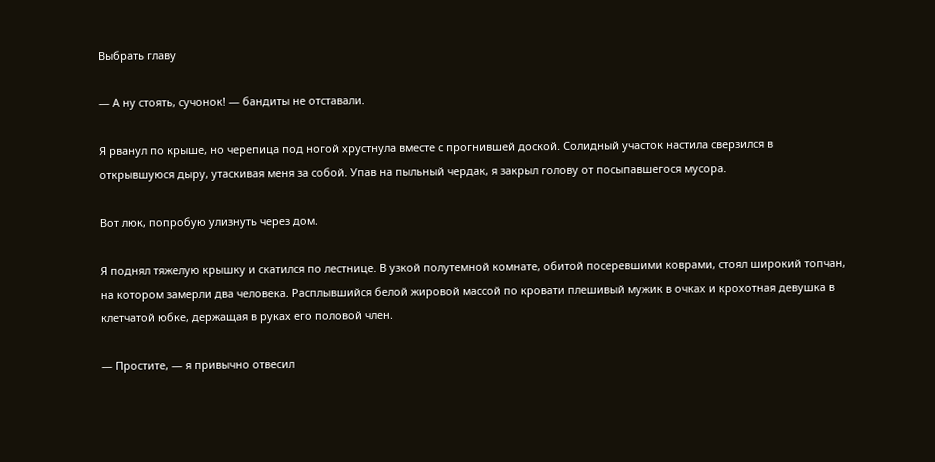Выбрать главу

— А ну стоять, сучонок! — бандиты не отставали.

Я рванул по крыше, но черепица под ногой хрустнула вместе с прогнившей доской. Солидный участок настила сверзился в открывшуюся дыру, утаскивая меня за собой. Упав на пыльный чердак, я закрыл голову от посыпавшегося мусора.

Вот люк, попробую улизнуть через дом.

Я поднял тяжелую крышку и скатился по лестнице. В узкой полутемной комнате, обитой посеревшими коврами, стоял широкий топчан, на котором замерли два человека. Расплывшийся белой жировой массой по кровати плешивый мужик в очках и крохотная девушка в клетчатой юбке, держащая в руках его половой член.

— Простите, — я привычно отвесил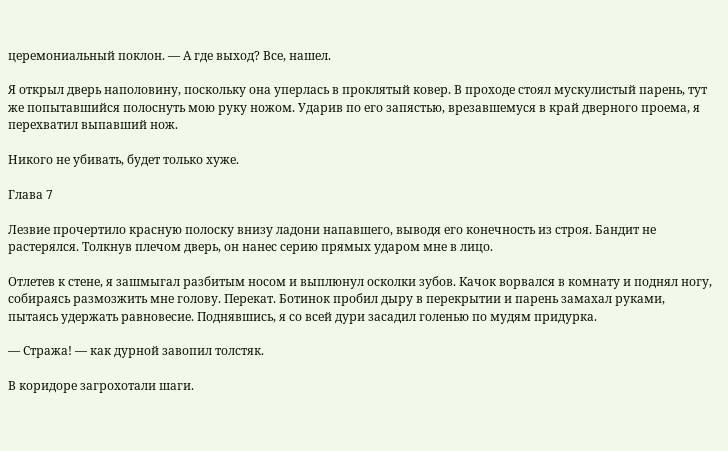церемониальный поклон. — А где выход? Все, нашел.

Я открыл дверь наполовину, поскольку она уперлась в проклятый ковер. В проходе стоял мускулистый парень, тут же попытавшийся полоснуть мою руку ножом. Ударив по его запястью, врезавшемуся в край дверного проема, я перехватил выпавший нож.

Никого не убивать, будет только хуже.

Глава 7

Лезвие прочертило красную полоску внизу ладони напавшего, выводя его конечность из строя. Бандит не растерялся. Толкнув плечом дверь, он нанес серию прямых ударом мне в лицо.

Отлетев к стене, я зашмыгал разбитым носом и выплюнул осколки зубов. Качок ворвался в комнату и поднял ногу, собираясь размозжить мне голову. Перекат. Ботинок пробил дыру в перекрытии и парень замахал руками, пытаясь удержать равновесие. Поднявшись, я со всей дури засадил голенью по мудям придурка.

— Стража! — как дурной завопил толстяк.

В коридоре загрохотали шаги.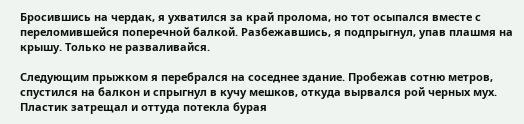Бросившись на чердак, я ухватился за край пролома, но тот осыпался вместе с переломившейся поперечной балкой. Разбежавшись, я подпрыгнул, упав плашмя на крышу. Только не разваливайся.

Следующим прыжком я перебрался на соседнее здание. Пробежав сотню метров, спустился на балкон и спрыгнул в кучу мешков, откуда вырвался рой черных мух. Пластик затрещал и оттуда потекла бурая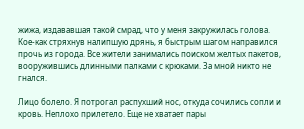жижа, издававшая такой смрад, что у меня закружилась голова. Кое-как стряхнув налипшую дрянь, я быстрым шагом направился прочь из города. Все жители занимались поиском желтых пакетов, вооружившись длинными палками с крюками. За мной никто не гнался.

Лицо болело. Я потрогал распухший нос, откуда сочились сопли и кровь. Неплохо прилетело. Еще не хватает пары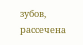зубов, рассечена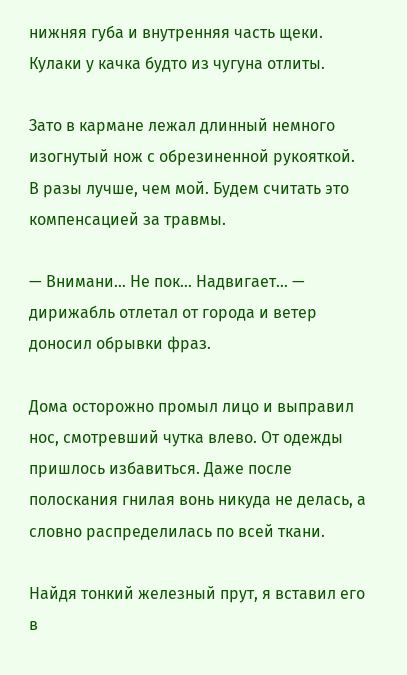нижняя губа и внутренняя часть щеки. Кулаки у качка будто из чугуна отлиты.

Зато в кармане лежал длинный немного изогнутый нож с обрезиненной рукояткой. В разы лучше, чем мой. Будем считать это компенсацией за травмы.

— Внимани… Не пок… Надвигает… — дирижабль отлетал от города и ветер доносил обрывки фраз.

Дома осторожно промыл лицо и выправил нос, смотревший чутка влево. От одежды пришлось избавиться. Даже после полоскания гнилая вонь никуда не делась, а словно распределилась по всей ткани.

Найдя тонкий железный прут, я вставил его в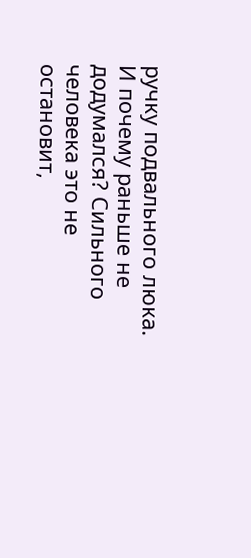ручку подвального люка. И почему раньше не додумался? Сильного человека это не остановит,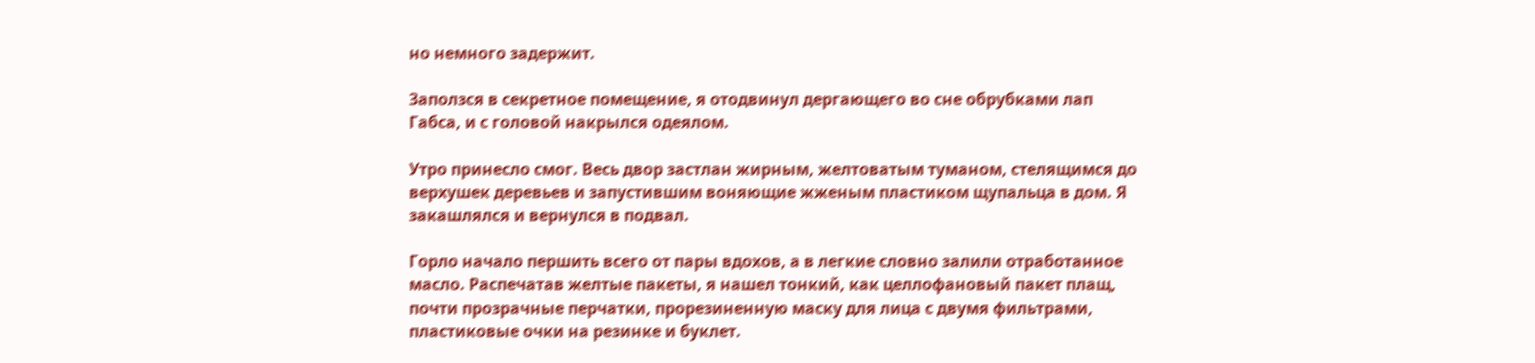но немного задержит.

Заползся в секретное помещение, я отодвинул дергающего во сне обрубками лап Габса, и с головой накрылся одеялом.

Утро принесло смог. Весь двор застлан жирным, желтоватым туманом, стелящимся до верхушек деревьев и запустившим воняющие жженым пластиком щупальца в дом. Я закашлялся и вернулся в подвал.

Горло начало першить всего от пары вдохов, а в легкие словно залили отработанное масло. Распечатав желтые пакеты, я нашел тонкий, как целлофановый пакет плащ, почти прозрачные перчатки, прорезиненную маску для лица с двумя фильтрами, пластиковые очки на резинке и буклет.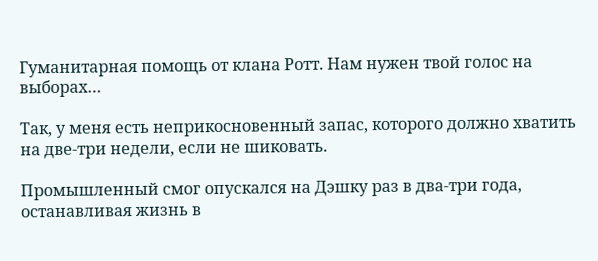Гуманитарная помощь от клана Ротт. Нам нужен твой голос на выборах…

Так, у меня есть неприкосновенный запас, которого должно хватить на две-три недели, если не шиковать.

Промышленный смог опускался на Дэшку раз в два-три года, останавливая жизнь в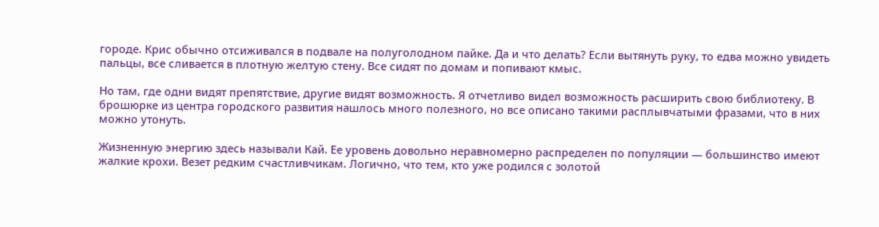городе. Крис обычно отсиживался в подвале на полуголодном пайке. Да и что делать? Если вытянуть руку, то едва можно увидеть пальцы, все сливается в плотную желтую стену. Все сидят по домам и попивают кмыс.

Но там, где одни видят препятствие, другие видят возможность. Я отчетливо видел возможность расширить свою библиотеку. В брошюрке из центра городского развития нашлось много полезного, но все описано такими расплывчатыми фразами, что в них можно утонуть.

Жизненную энергию здесь называли Кай. Ее уровень довольно неравномерно распределен по популяции — большинство имеют жалкие крохи. Везет редким счастливчикам. Логично, что тем, кто уже родился с золотой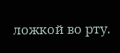ложкой во рту.